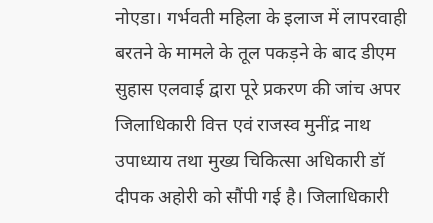नोएडा। गर्भवती महिला के इलाज में लापरवाही बरतने के मामले के तूल पकड़ने के बाद डीएम सुहास एलवाई द्वारा पूरे प्रकरण की जांच अपर जिलाधिकारी वित्त एवं राजस्व मुनींद्र नाथ उपाध्याय तथा मुख्य चिकित्सा अधिकारी डॉ दीपक अहोरी को सौंपी गई है। जिलाधिकारी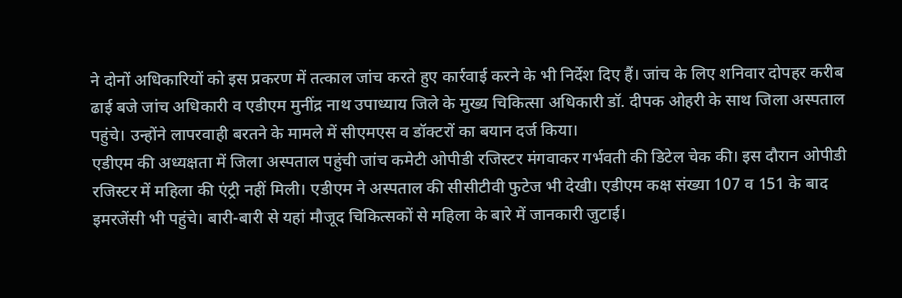ने दोनों अधिकारियों को इस प्रकरण में तत्काल जांच करते हुए कार्रवाई करने के भी निर्देश दिए हैं। जांच के लिए शनिवार दोपहर करीब ढाई बजे जांच अधिकारी व एडीएम मुनींद्र नाथ उपाध्याय जिले के मुख्य चिकित्सा अधिकारी डॉ. दीपक ओहरी के साथ जिला अस्पताल पहुंचे। उन्होंने लापरवाही बरतने के मामले में सीएमएस व डॉक्टरों का बयान दर्ज किया।
एडीएम की अध्यक्षता में जिला अस्पताल पहुंची जांच कमेटी ओपीडी रजिस्टर मंगवाकर गर्भवती की डिटेल चेक की। इस दौरान ओपीडी रजिस्टर में महिला की एंट्री नहीं मिली। एडीएम ने अस्पताल की सीसीटीवी फुटेज भी देखी। एडीएम कक्ष संख्या 107 व 151 के बाद इमरजेंसी भी पहुंचे। बारी-बारी से यहां मौजूद चिकित्सकों से महिला के बारे में जानकारी जुटाई।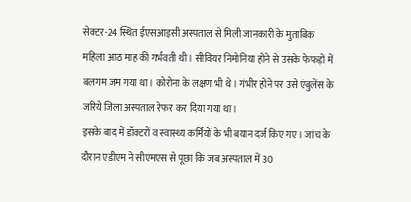सेक्टर-24 स्थित ईएसआइसी अस्पताल से मिली जानकारी के मुताबिक महिला आठ माह की गर्भवती थी। सीवियर निमोनिया होने से उसके फेफड़ों में बलगम जम गया था। कोरोना के लक्षण भी थे। गंभीर होने पर उसे एंबुलेंस के जरिये जिला अस्पताल रेफर कर दिया गया था।
इसके बाद में डॉक्टरों व स्वास्थ्य कर्मियों के भी बयान दर्ज किए गए। जांच के दौरान एडीएम ने सीएमएस से पूछा कि जब अस्पताल में 30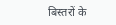बिस्तरों के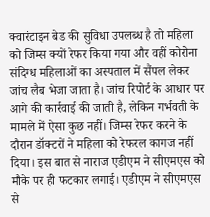क्वारंटाइन बेड की सुविधा उपलब्ध है तो महिला को जिम्स क्यों रेफर किया गया और वहीं कोरोना संदिग्ध महिलाओं का अस्पताल में सैंपल लेकर जांच लैब भेजा जाता है। जांच रिपोर्ट के आधार पर आगे की कार्रवाई की जाती है, लेकिन गर्भवती के मामले में ऐसा कुछ नहीं। जिम्स रेफर करने के दौरान डॉक्टरों ने महिला को रेफरल कागज नहीं दिया। इस बात से नाराज एडीएम ने सीएमएस को मौके पर ही फटकार लगाई। एडीएम ने सीएमएस से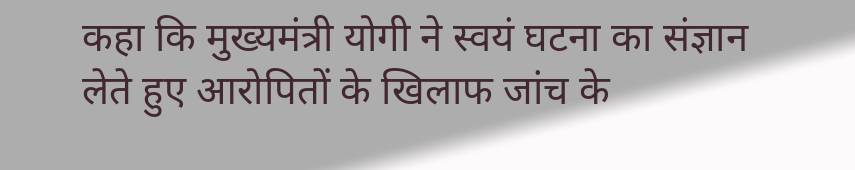कहा कि मुख्यमंत्री योगी ने स्वयं घटना का संज्ञान लेते हुए आरोपितों के खिलाफ जांच के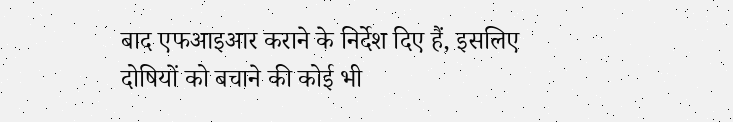बाद एफआइआर कराने के निर्देश दिए हैं, इसलिए दोषियों को बचाने की कोई भी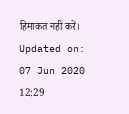हिमाकत नहीं करें।
Updated on:
07 Jun 2020 12:29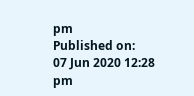pm
Published on:
07 Jun 2020 12:28 pm